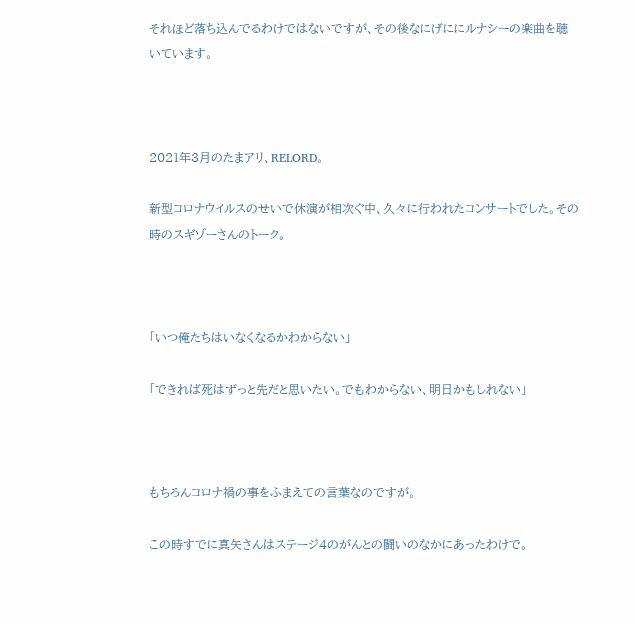それほど落ち込んでるわけではないですが、その後なにげににルナシーの楽曲を聴いています。



2021年3月のたまアリ、RELORD。

新型コロナウイルスのせいで休演が相次ぐ中、久々に行われたコンサートでした。その時のスギゾーさんのトーク。



「いつ俺たちはいなくなるかわからない」

「できれば死はずっと先だと思いたい。でもわからない、明日かもしれない」



もちろんコロナ禍の事をふまえての言葉なのですが。

この時すでに真矢さんはステージ4のがんとの闘いのなかにあったわけで。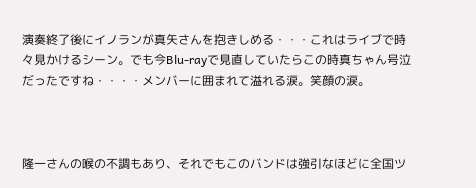演奏終了後にイノランが真矢さんを抱きしめる・・・これはライブで時々見かけるシーン。でも今Blu-rayで見直していたらこの時真ちゃん号泣だったですね・・・・メンバーに囲まれて溢れる涙。笑顔の涙。



隆一さんの喉の不調もあり、それでもこのバンドは強引なほどに全国ツ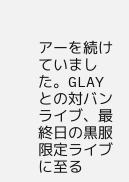アーを続けていました。GLAYとの対バンライブ、最終日の黒服限定ライブに至る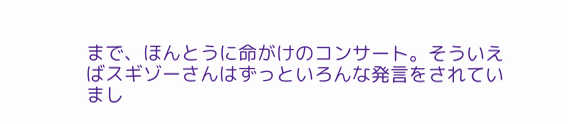まで、ほんとうに命がけのコンサート。そういえばスギゾーさんはずっといろんな発言をされていまし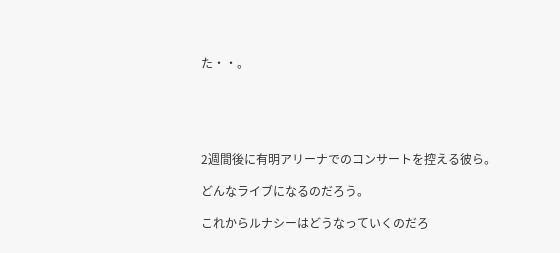た・・。





2週間後に有明アリーナでのコンサートを控える彼ら。

どんなライブになるのだろう。

これからルナシーはどうなっていくのだろ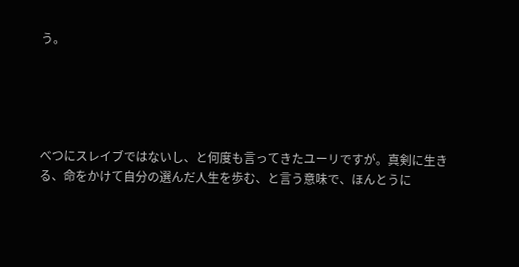う。





べつにスレイブではないし、と何度も言ってきたユーリですが。真剣に生きる、命をかけて自分の選んだ人生を歩む、と言う意味で、ほんとうに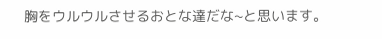胸をウルウルさせるおとな達だな~と思います。